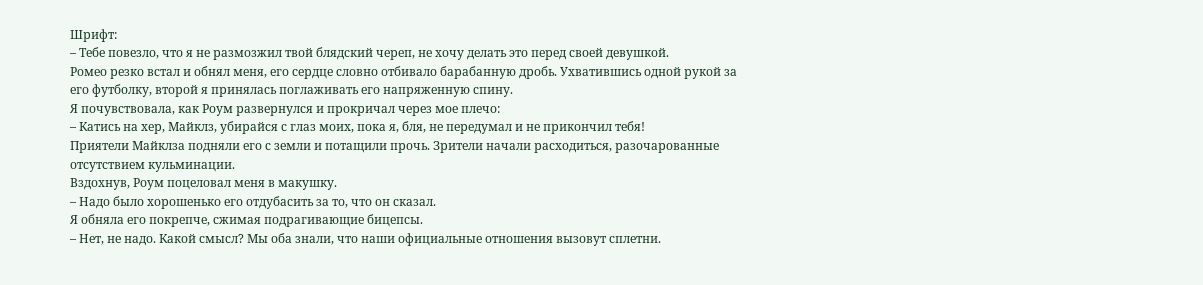Шрифт:
– Тебе повезло, что я не размозжил твой блядский череп, не хочу делать это перед своей девушкой.
Ромео резко встал и обнял меня, его сердце словно отбивало барабанную дробь. Ухватившись одной рукой за его футболку, второй я принялась поглаживать его напряженную спину.
Я почувствовала, как Роум развернулся и прокричал через мое плечо:
– Катись на хер, Майклз, убирайся с глаз моих, пока я, бля, не передумал и не прикончил тебя!
Приятели Майклза подняли его с земли и потащили прочь. Зрители начали расходиться, разочарованные отсутствием кульминации.
Вздохнув, Роум поцеловал меня в макушку.
– Надо было хорошенько его отдубасить за то, что он сказал.
Я обняла его покрепче, сжимая подрагивающие бицепсы.
– Нет, не надо. Какой смысл? Мы оба знали, что наши официальные отношения вызовут сплетни.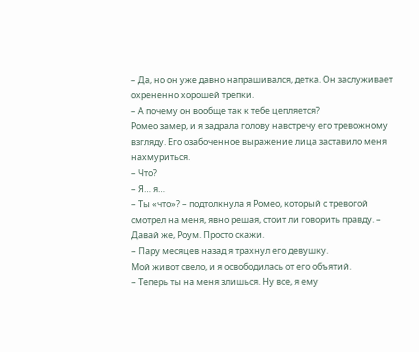– Да, но он уже давно напрашивался, детка. Он заслуживает охрененно хорошей трепки.
– А почему он вообще так к тебе цепляется?
Ромео замер, и я задрала голову навстречу его тревожному взгляду. Его озабоченное выражение лица заставило меня нахмуриться.
– Что?
– Я… я…
– Ты «что»? – подтолкнула я Ромео, который с тревогой смотрел на меня, явно решая, стоит ли говорить правду. – Давай же, Роум. Просто скажи.
– Пару месяцев назад я трахнул его девушку.
Мой живот свело, и я освободилась от его объятий.
– Теперь ты на меня злишься. Ну все, я ему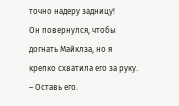точно надеру задницу!
Он повернулся, чтобы догнать Майклза, но я крепко схватила его за руку.
– Оставь его.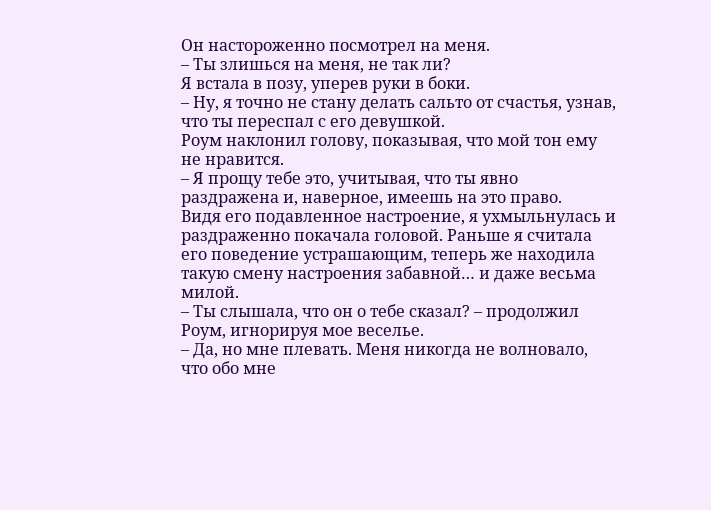Он настороженно посмотрел на меня.
– Ты злишься на меня, не так ли?
Я встала в позу, уперев руки в боки.
– Ну, я точно не стану делать сальто от счастья, узнав, что ты переспал с его девушкой.
Роум наклонил голову, показывая, что мой тон ему не нравится.
– Я прощу тебе это, учитывая, что ты явно раздражена и, наверное, имеешь на это право.
Видя его подавленное настроение, я ухмыльнулась и раздраженно покачала головой. Раньше я считала его поведение устрашающим, теперь же находила такую смену настроения забавной… и даже весьма милой.
– Ты слышала, что он о тебе сказал? – продолжил Роум, игнорируя мое веселье.
– Да, но мне плевать. Меня никогда не волновало, что обо мне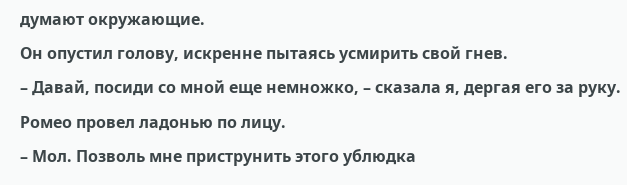думают окружающие.
Он опустил голову, искренне пытаясь усмирить свой гнев.
– Давай, посиди со мной еще немножко, – сказала я, дергая его за руку.
Ромео провел ладонью по лицу.
– Мол. Позволь мне приструнить этого ублюдка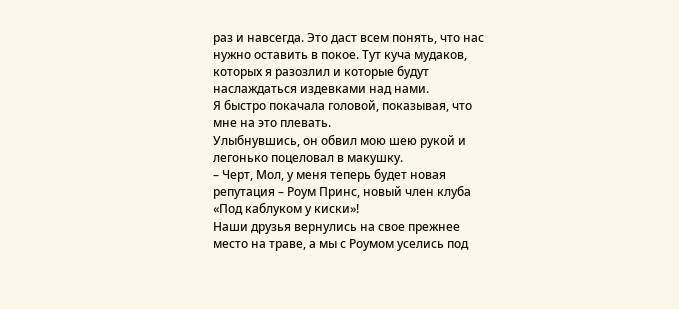раз и навсегда. Это даст всем понять, что нас нужно оставить в покое. Тут куча мудаков, которых я разозлил и которые будут наслаждаться издевками над нами.
Я быстро покачала головой, показывая, что мне на это плевать.
Улыбнувшись, он обвил мою шею рукой и легонько поцеловал в макушку.
– Черт, Мол, у меня теперь будет новая репутация – Роум Принс, новый член клуба «Под каблуком у киски»!
Наши друзья вернулись на свое прежнее место на траве, а мы с Роумом уселись под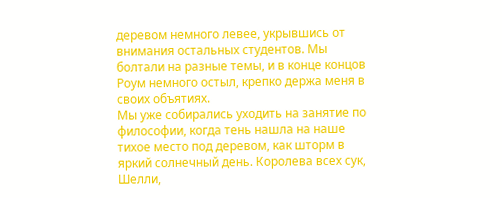деревом немного левее, укрывшись от внимания остальных студентов. Мы болтали на разные темы, и в конце концов Роум немного остыл, крепко держа меня в своих объятиях.
Мы уже собирались уходить на занятие по философии, когда тень нашла на наше тихое место под деревом, как шторм в яркий солнечный день. Королева всех сук, Шелли,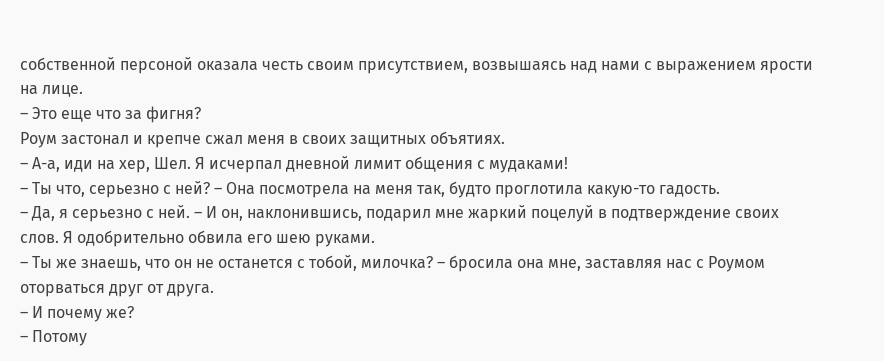собственной персоной оказала честь своим присутствием, возвышаясь над нами с выражением ярости на лице.
– Это еще что за фигня?
Роум застонал и крепче сжал меня в своих защитных объятиях.
– А-а, иди на хер, Шел. Я исчерпал дневной лимит общения с мудаками!
– Ты что, серьезно с ней? – Она посмотрела на меня так, будто проглотила какую-то гадость.
– Да, я серьезно с ней. – И он, наклонившись, подарил мне жаркий поцелуй в подтверждение своих слов. Я одобрительно обвила его шею руками.
– Ты же знаешь, что он не останется с тобой, милочка? – бросила она мне, заставляя нас с Роумом оторваться друг от друга.
– И почему же?
– Потому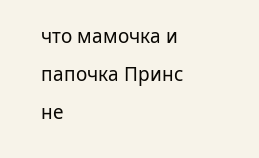что мамочка и папочка Принс не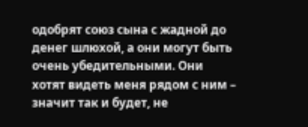одобрят союз сына с жадной до денег шлюхой, а они могут быть очень убедительными. Они хотят видеть меня рядом с ним – значит так и будет, не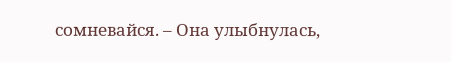сомневайся. – Она улыбнулась,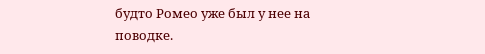будто Ромео уже был у нее на поводке.